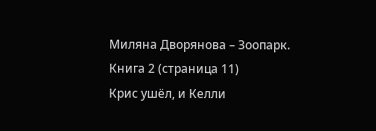Миляна Дворянова – Зоопарк. Книга 2 (страница 11)
Крис ушёл, и Келли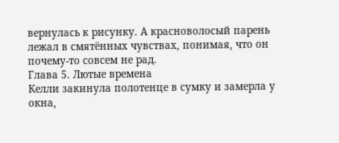вернулась к рисунку. А красноволосый парень лежал в смятённых чувствах, понимая, что он почему-то совсем не рад.
Глава 5. Лютые времена
Келли закинула полотенце в сумку и замерла у окна,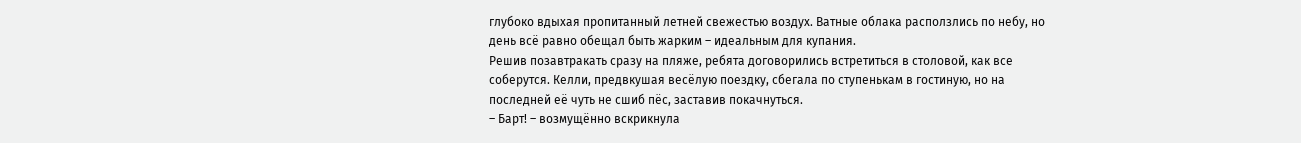глубоко вдыхая пропитанный летней свежестью воздух. Ватные облака расползлись по небу, но день всё равно обещал быть жарким – идеальным для купания.
Решив позавтракать сразу на пляже, ребята договорились встретиться в столовой, как все соберутся. Келли, предвкушая весёлую поездку, сбегала по ступенькам в гостиную, но на последней её чуть не сшиб пёс, заставив покачнуться.
– Барт! – возмущённо вскрикнула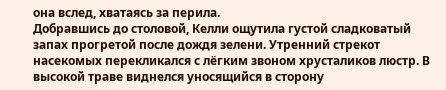она вслед, хватаясь за перила.
Добравшись до столовой, Келли ощутила густой сладковатый запах прогретой после дождя зелени. Утренний стрекот насекомых перекликался с лёгким звоном хрусталиков люстр. В высокой траве виднелся уносящийся в сторону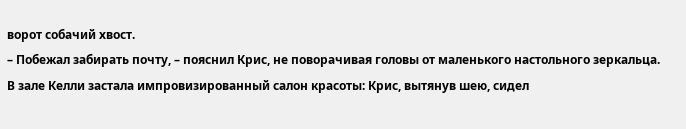ворот собачий хвост.
– Побежал забирать почту, – пояснил Крис, не поворачивая головы от маленького настольного зеркальца.
В зале Келли застала импровизированный салон красоты: Крис, вытянув шею, сидел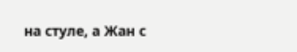на стуле, а Жан с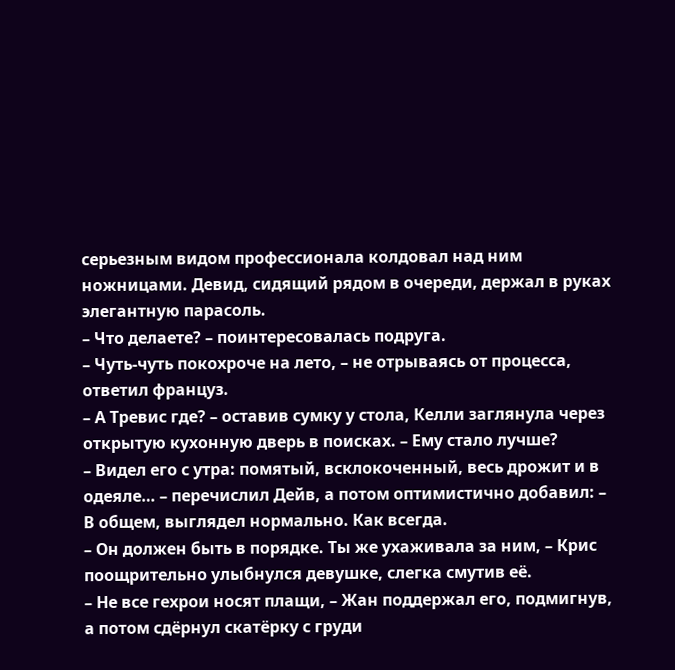серьезным видом профессионала колдовал над ним ножницами. Девид, сидящий рядом в очереди, держал в руках элегантную парасоль.
– Что делаете? – поинтересовалась подруга.
– Чуть-чуть покохроче на лето, – не отрываясь от процесса, ответил француз.
– А Тревис где? – оставив сумку у стола, Келли заглянула через открытую кухонную дверь в поисках. – Ему стало лучше?
– Видел его с утра: помятый, всклокоченный, весь дрожит и в одеяле… – перечислил Дейв, а потом оптимистично добавил: – В общем, выглядел нормально. Как всегда.
– Он должен быть в порядке. Ты же ухаживала за ним, – Крис поощрительно улыбнулся девушке, слегка смутив её.
– Не все гехрои носят плащи, – Жан поддержал его, подмигнув, а потом сдёрнул скатёрку с груди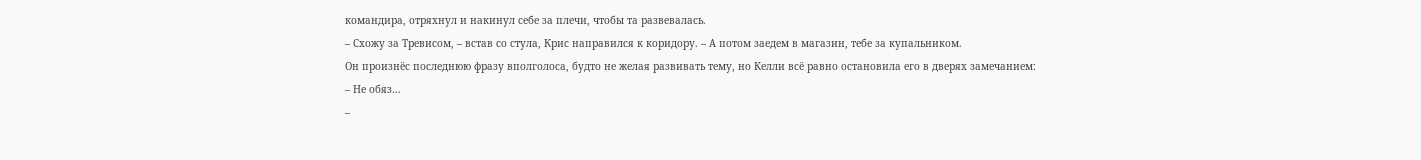командира, отряхнул и накинул себе за плечи, чтобы та развевалась.
– Схожу за Тревисом, – встав со стула, Крис направился к коридору. – А потом заедем в магазин, тебе за купальником.
Он произнёс последнюю фразу вполголоса, будто не желая развивать тему, но Келли всё равно остановила его в дверях замечанием:
– Не обяз…
–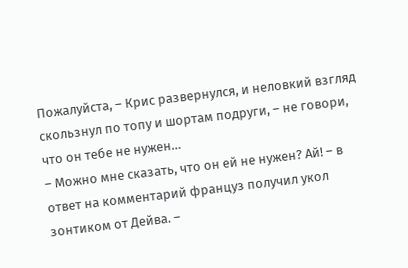Пожалуйста, – Крис развернулся, и неловкий взгляд скользнул по топу и шортам подруги, – не говори, что он тебе не нужен…
– Можно мне сказать, что он ей не нужен? Ай! – в ответ на комментарий француз получил укол зонтиком от Дейва. –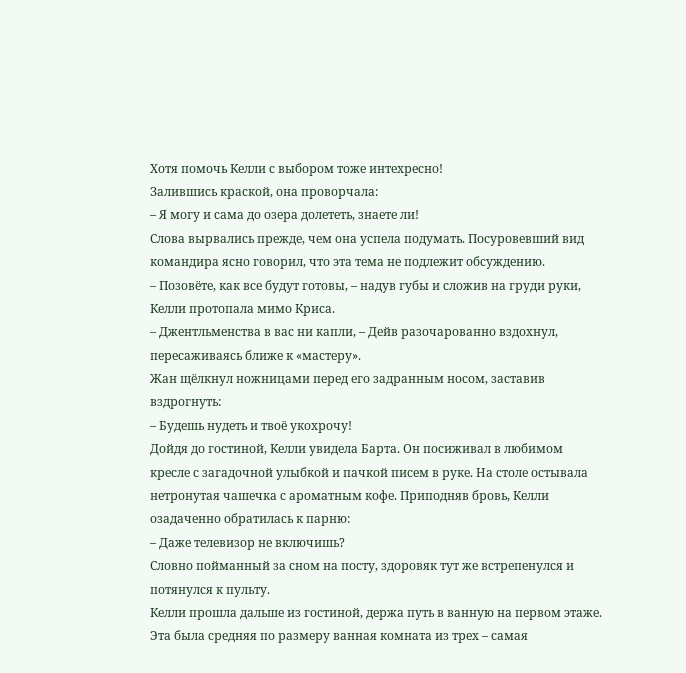Хотя помочь Келли с выбором тоже интехресно!
Залившись краской, она проворчала:
– Я могу и сама до озера долететь, знаете ли!
Слова вырвались прежде, чем она успела подумать. Посуровевший вид командира ясно говорил, что эта тема не подлежит обсуждению.
– Позовёте, как все будут готовы, – надув губы и сложив на груди руки, Келли протопала мимо Криса.
– Джентльменства в вас ни капли, – Дейв разочарованно вздохнул, пересаживаясь ближе к «мастеру».
Жан щёлкнул ножницами перед его задранным носом, заставив вздрогнуть:
– Будешь нудеть и твоё укохрочу!
Дойдя до гостиной, Келли увидела Барта. Он посиживал в любимом кресле с загадочной улыбкой и пачкой писем в руке. На столе остывала нетронутая чашечка с ароматным кофе. Приподняв бровь, Келли озадаченно обратилась к парню:
– Даже телевизор не включишь?
Словно пойманный за сном на посту, здоровяк тут же встрепенулся и потянулся к пульту.
Келли прошла дальше из гостиной, держа путь в ванную на первом этаже. Эта была средняя по размеру ванная комната из трех – самая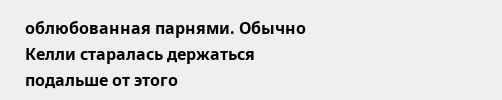облюбованная парнями. Обычно Келли старалась держаться подальше от этого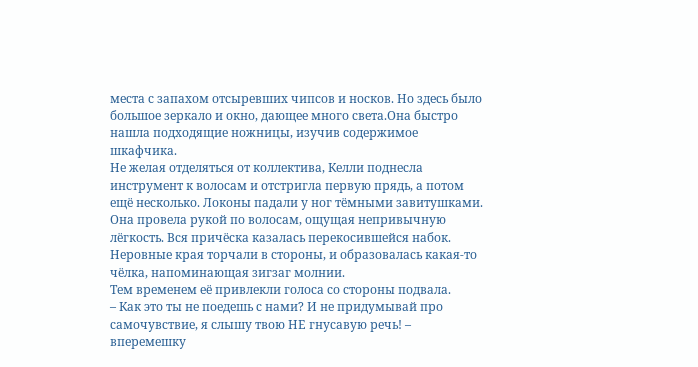места с запахом отсыревших чипсов и носков. Но здесь было большое зеркало и окно, дающее много света.Она быстро нашла подходящие ножницы, изучив содержимое шкафчика.
Не желая отделяться от коллектива, Келли поднесла инструмент к волосам и отстригла первую прядь, а потом ещё несколько. Локоны падали у ног тёмными завитушками.
Она провела рукой по волосам, ощущая непривычную лёгкость. Вся причёска казалась перекосившейся набок. Неровные края торчали в стороны, и образовалась какая-то чёлка, напоминающая зигзаг молнии.
Тем временем её привлекли голоса со стороны подвала.
– Как это ты не поедешь с нами? И не придумывай про самочувствие, я слышу твою НЕ гнусавую речь! – вперемешку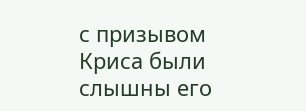с призывом Криса были слышны его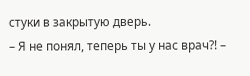стуки в закрытую дверь.
– Я не понял, теперь ты у нас врач?! –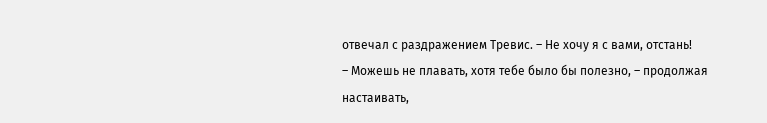отвечал с раздражением Тревис. – Не хочу я с вами, отстань!
– Можешь не плавать, хотя тебе было бы полезно, – продолжая настаивать,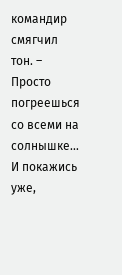командир смягчил тон. – Просто погреешься со всеми на солнышке… И покажись уже,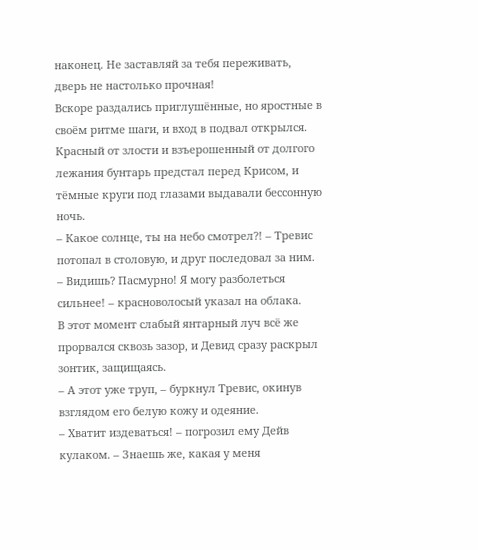наконец. Не заставляй за тебя переживать, дверь не настолько прочная!
Вскоре раздались приглушённые, но яростные в своём ритме шаги, и вход в подвал открылся. Красный от злости и взъерошенный от долгого лежания бунтарь предстал перед Крисом, и тёмные круги под глазами выдавали бессонную ночь.
– Какое солнце, ты на небо смотрел?! – Тревис потопал в столовую, и друг последовал за ним.
– Видишь? Пасмурно! Я могу разболеться сильнее! – красноволосый указал на облака.
В этот момент слабый янтарный луч всё же прорвался сквозь зазор, и Девид сразу раскрыл зонтик, защищаясь.
– А этот уже труп, – буркнул Тревис, окинув взглядом его белую кожу и одеяние.
– Хватит издеваться! – погрозил ему Дейв кулаком. – Знаешь же, какая у меня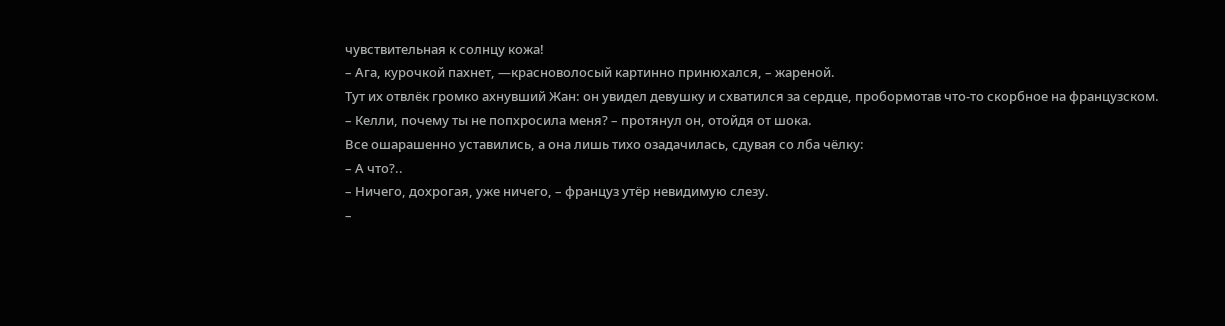чувствительная к солнцу кожа!
– Ага, курочкой пахнет, —красноволосый картинно принюхался, – жареной.
Тут их отвлёк громко ахнувший Жан: он увидел девушку и схватился за сердце, пробормотав что-то скорбное на французском.
– Келли, почему ты не попхросила меня? – протянул он, отойдя от шока.
Все ошарашенно уставились, а она лишь тихо озадачилась, сдувая со лба чёлку:
– А что?..
– Ничего, дохрогая, уже ничего, – француз утёр невидимую слезу.
–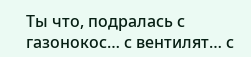Ты что, подралась с газонокос… с вентилят… с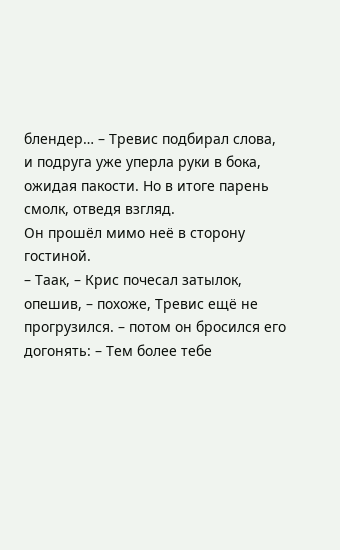блендер… – Тревис подбирал слова, и подруга уже уперла руки в бока, ожидая пакости. Но в итоге парень смолк, отведя взгляд.
Он прошёл мимо неё в сторону гостиной.
– Таак, – Крис почесал затылок, опешив, – похоже, Тревис ещё не прогрузился. – потом он бросился его догонять: – Тем более тебе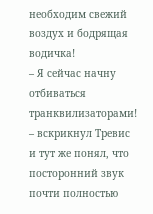необходим свежий воздух и бодрящая водичка!
– Я сейчас начну отбиваться транквилизаторами! – вскрикнул Тревис и тут же понял, что посторонний звук почти полностью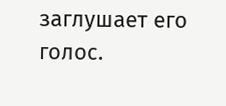заглушает его голос.